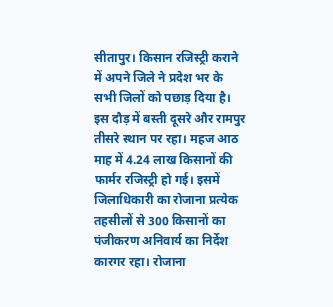सीतापुर। किसान रजिस्ट्री कराने में अपने जिले ने प्रदेश भर के सभी जिलों को पछाड़ दिया है। इस दौड़ में बस्ती दूसरे और रामपुर तीसरे स्थान पर रहा। महज आठ माह में 4.24 लाख किसानों की फार्मर रजिस्ट्री हो गई। इसमें जिलाधिकारी का रोजाना प्रत्येक तहसीलों से 300 किसानों का पंजीकरण अनिवार्य का निर्देश कारगर रहा। रोजाना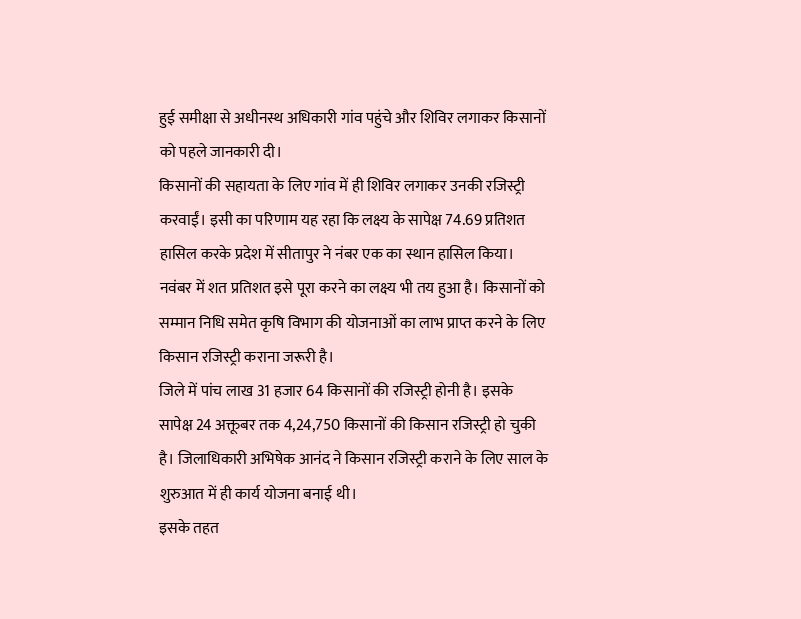हुई समीक्षा से अधीनस्थ अधिकारी गांव पहुंचे और शिविर लगाकर किसानों को पहले जानकारी दी।
किसानों की सहायता के लिए गांव में ही शिविर लगाकर उनकी रजिस्ट्री करवाईं। इसी का परिणाम यह रहा कि लक्ष्य के सापेक्ष 74.69 प्रतिशत हासिल करके प्रदेश में सीतापुर ने नंबर एक का स्थान हासिल किया। नवंबर में शत प्रतिशत इसे पूरा करने का लक्ष्य भी तय हुआ है। किसानों को सम्मान निधि समेत कृषि विभाग की योजनाओं का लाभ प्राप्त करने के लिए किसान रजिस्ट्री कराना जरूरी है।
जिले में पांच लाख 31 हजार 64 किसानों की रजिस्ट्री होनी है। इसके सापेक्ष 24 अक्तूबर तक 4,24,750 किसानों की किसान रजिस्ट्री हो चुकी है। जिलाधिकारी अभिषेक आनंद ने किसान रजिस्ट्री कराने के लिए साल के शुरुआत में ही कार्य योजना बनाई थी।
इसके तहत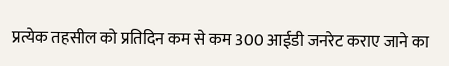प्रत्येक तहसील को प्रतिदिन कम से कम 300 आईडी जनरेट कराए जाने का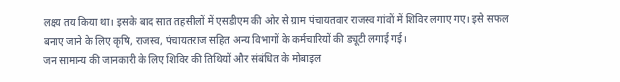लक्ष्य तय किया था। इसके बाद सात तहसीलों में एसडीएम की ओर से ग्राम पंचायतवार राजस्व गांवों में शिविर लगाए गए। इसे सफल बनाए जाने के लिए कृषि, राजस्व, पंचायतराज सहित अन्य विभागों के कर्मचारियों की ड्यूटी लगाई गई।
जन सामान्य की जानकारी के लिए शिविर की तिथियों और संबंधित के मोबाइल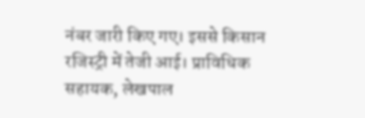नंबर जारी किए गए। इससे किसान रजिस्ट्री में तेजी आई। प्राविधिक सहायक, लेखपाल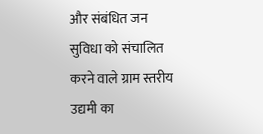और संबंधित जन सुविधा को संचालित करने वाले ग्राम स्तरीय उद्यमी का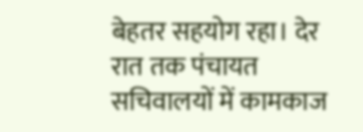बेहतर सहयोग रहा। देर रात तक पंचायत सचिवालयों में कामकाज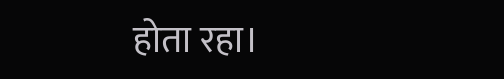होता रहा।